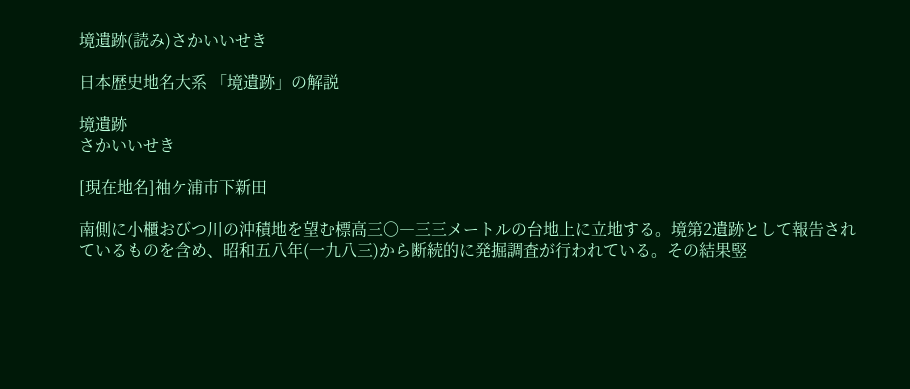境遺跡(読み)さかいいせき

日本歴史地名大系 「境遺跡」の解説

境遺跡
さかいいせき

[現在地名]袖ケ浦市下新田

南側に小櫃おびつ川の沖積地を望む標高三〇―三三メートルの台地上に立地する。境第2遺跡として報告されているものを含め、昭和五八年(一九八三)から断続的に発掘調査が行われている。その結果竪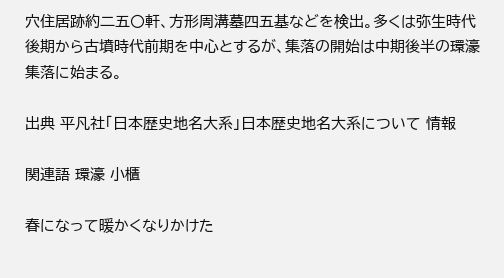穴住居跡約二五〇軒、方形周溝墓四五基などを検出。多くは弥生時代後期から古墳時代前期を中心とするが、集落の開始は中期後半の環濠集落に始まる。

出典 平凡社「日本歴史地名大系」日本歴史地名大系について 情報

関連語 環濠 小櫃

春になって暖かくなりかけた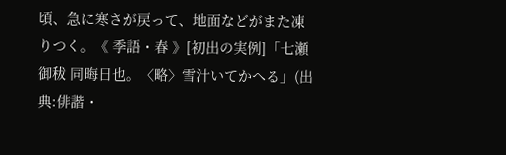頃、急に寒さが戻って、地面などがまた凍りつく。《 季語・春 》[初出の実例]「七瀬御秡 同晦日也。〈略〉雪汁いてかへる」(出典:俳諧・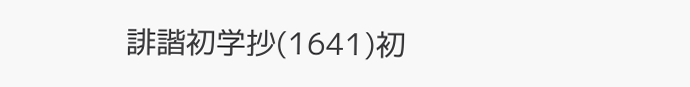誹諧初学抄(1641)初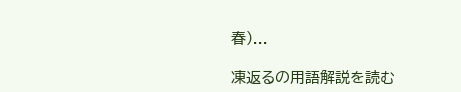春)...

凍返るの用語解説を読む